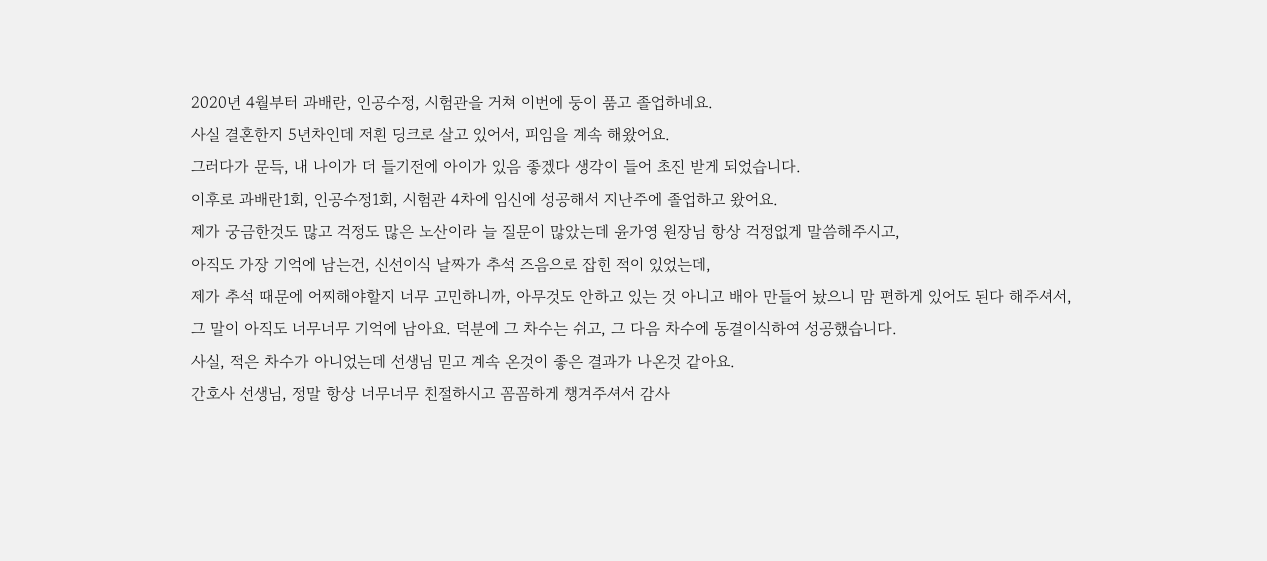2020년 4월부터 과배란, 인공수정, 시험관을 거쳐 이번에 둥이 품고 졸업하네요.
사실 결혼한지 5년차인데 저흰 딩크로 살고 있어서, 피임을 계속 해왔어요.
그러다가 문득, 내 나이가 더 들기전에 아이가 있음 좋겠다 생각이 들어 초진 받게 되었습니다.
이후로 과배란1회, 인공수정1회, 시험관 4차에 임신에 성공해서 지난주에 졸업하고 왔어요.
제가 궁금한것도 많고 걱정도 많은 노산이라 늘 질문이 많았는데 윤가영 원장님 항상 걱정없게 말씀해주시고,
아직도 가장 기억에 남는건, 신선이식 날짜가 추석 즈음으로 잡힌 적이 있었는데,
제가 추석 때문에 어찌해야할지 너무 고민하니까, 아무것도 안하고 있는 것 아니고 배아 만들어 놨으니 맘 편하게 있어도 된다 해주셔서,
그 말이 아직도 너무너무 기억에 남아요. 덕분에 그 차수는 쉬고, 그 다음 차수에 동결이식하여 성공했습니다.
사실, 적은 차수가 아니었는데 선생님 믿고 계속 온것이 좋은 결과가 나온것 같아요.
간호사 선생님, 정말 항상 너무너무 친절하시고 꼼꼼하게 챙겨주셔서 감사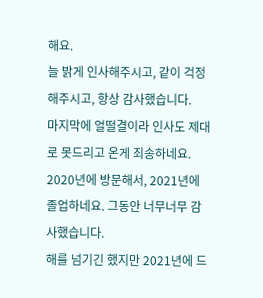해요.
늘 밝게 인사해주시고, 같이 걱정해주시고, 항상 감사했습니다.
마지막에 얼떨결이라 인사도 제대로 못드리고 온게 죄송하네요.
2020년에 방문해서, 2021년에 졸업하네요. 그동안 너무너무 감사했습니다.
해를 넘기긴 했지만 2021년에 드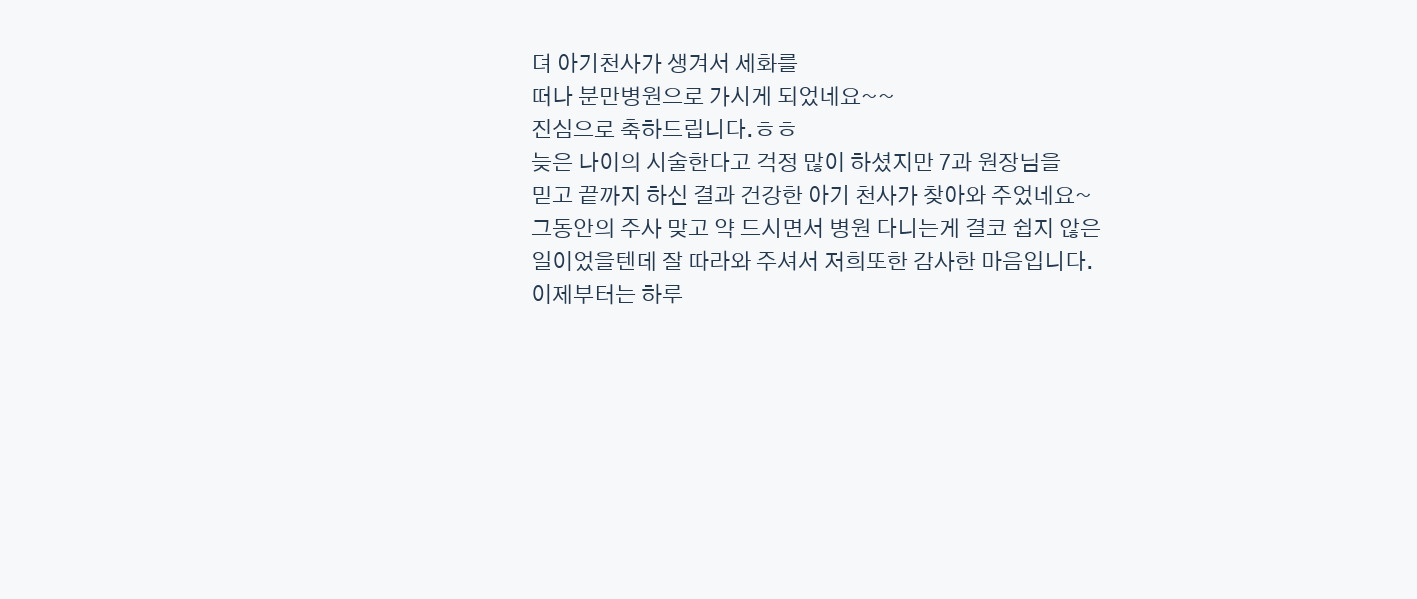뎌 아기천사가 생겨서 세화를
떠나 분만병원으로 가시게 되었네요~~
진심으로 축하드립니다.ㅎㅎ
늦은 나이의 시술한다고 걱정 많이 하셨지만 7과 원장님을
믿고 끝까지 하신 결과 건강한 아기 천사가 찾아와 주었네요~
그동안의 주사 맞고 약 드시면서 병원 다니는게 결코 쉽지 않은
일이었을텐데 잘 따라와 주셔서 저희또한 감사한 마음입니다.
이제부터는 하루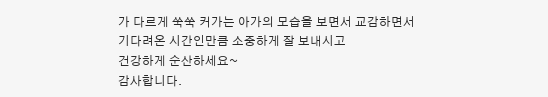가 다르게 쑥쑥 커가는 아가의 모습을 보면서 교감하면서
기다려온 시간인만큼 소중하게 잘 보내시고
건강하게 순산하세요~
감사합니다.